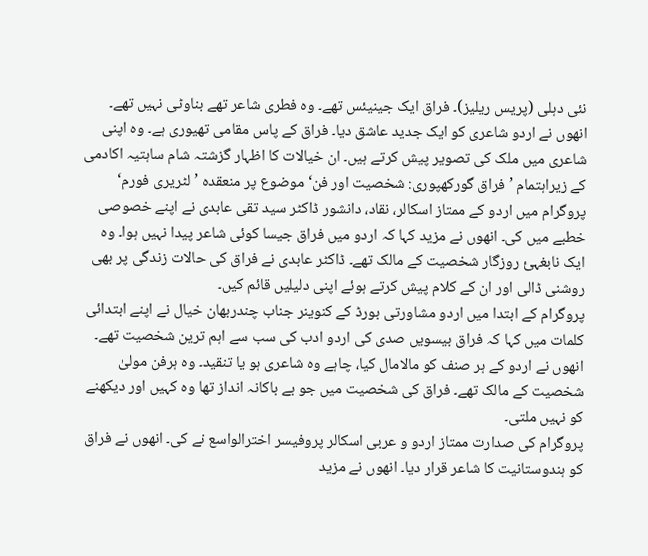نئی دہلی (پریس ریلیز)۔ فراق ایک جینیئس تھے۔ وہ فطری شاعر تھے بناوٹی نہیں تھے۔ انھوں نے اردو شاعری کو ایک جدید عاشق دیا۔ فراق کے پاس مقامی تھیوری ہے۔ وہ اپنی شاعری میں ملک کی تصویر پیش کرتے ہیں۔ ان خیالات کا اظہار گزشتہ شام ساہتیہ اکادمی کے زیراہتمام ’فراق گورکھپوری: شخصیت اور فن‘ موضوع پر منعقدہ ’لٹریری فورم‘ پروگرام میں اردو کے ممتاز اسکالر، نقاد، دانشور ڈاکٹر سید تقی عابدی نے اپنے خصوصی خطبے میں کی۔ انھوں نے مزید کہا کہ اردو میں فراق جیسا کوئی شاعر پیدا نہیں ہوا۔ وہ ایک نابغہئ روزگار شخصیت کے مالک تھے۔ ڈاکٹر عابدی نے فراق کی حالات زندگی پر بھی روشنی ڈالی اور ان کے کلام پیش کرتے ہوئے اپنی دلیلیں قائم کیں۔
پروگرام کے ابتدا میں اردو مشاورتی بورڈ کے کنوینر جناب چندربھان خیال نے اپنے ابتدائی کلمات میں کہا کہ فراق بیسویں صدی کی اردو ادب کی سب سے اہم ترین شخصیت تھے۔ انھوں نے اردو کے ہر صنف کو مالامال کیا، چاہے وہ شاعری ہو یا تنقید۔ وہ ہرفن مولیٰ شخصیت کے مالک تھے۔ فراق کی شخصیت میں جو بے باکانہ انداز تھا وہ کہیں اور دیکھنے کو نہیں ملتی۔
پروگرام کی صدارت ممتاز اردو و عربی اسکالر پروفیسر اخترالواسع نے کی۔ انھوں نے فراق کو ہندوستانیت کا شاعر قرار دیا۔ انھوں نے مزید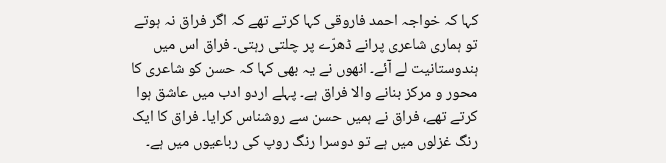کہا کہ خواجہ احمد فاروقی کہا کرتے تھے کہ اگر فراق نہ ہوتے تو ہماری شاعری پرانے ڈھرّے پر چلتی رہتی۔ فراق اس میں ہندوستانیت لے آئے۔ انھوں نے یہ بھی کہا کہ حسن کو شاعری کا محور و مرکز بنانے والا فراق ہے۔ پہلے اردو ادب میں عاشق ہوا کرتے تھے، فراق نے ہمیں حسن سے روشناس کرایا۔ فراق کا ایک رنگ غزلوں میں ہے تو دوسرا رنگ روپ کی رباعیوں میں ہے۔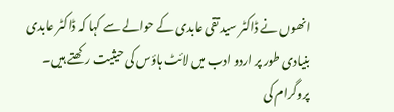انھوں نے ڈاکٹر سید تقی عابدی کے حوالے سے کہا کہ ڈاکٹر عابدی بنیادی طور پر اردو ادب میں لائٹ ہاؤس کی حیثیت رکھتے ہیں۔ پروگرام کی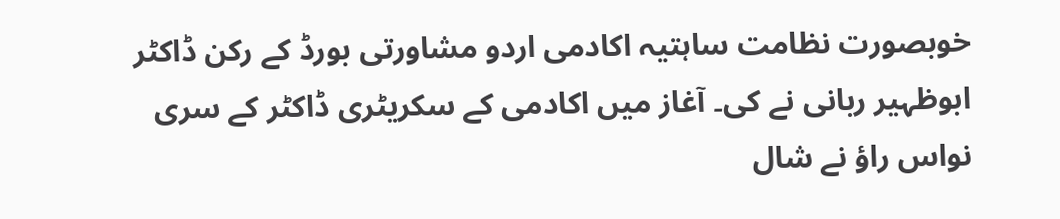خوبصورت نظامت ساہتیہ اکادمی اردو مشاورتی بورڈ کے رکن ڈاکٹر ابوظہیر ربانی نے کی۔ آغاز میں اکادمی کے سکریٹری ڈاکٹر کے سری نواس راؤ نے شال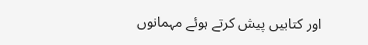اور کتابیں پیش کرتے ہوئے مہمانوں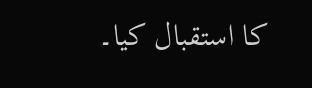کا استقبال کیا۔